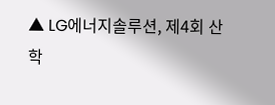▲ LG에너지솔루션, 제4회 산학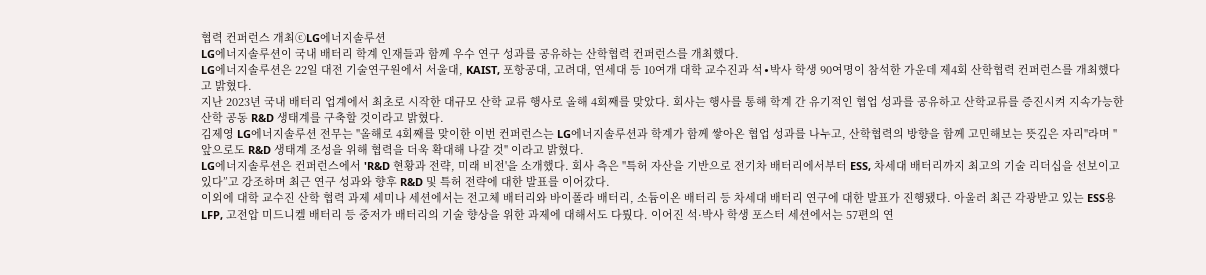협력 컨퍼런스 개최ⓒLG에너지솔루션
LG에너지솔루션이 국내 배터리 학계 인재들과 함께 우수 연구 성과를 공유하는 산학협력 컨퍼런스를 개최했다.
LG에너지솔루션은 22일 대전 기술연구원에서 서울대, KAIST, 포항공대, 고려대, 연세대 등 10여개 대학 교수진과 석∙박사 학생 90여명이 참석한 가운데 제4회 산학협력 컨퍼런스를 개최했다고 밝혔다.
지난 2023년 국내 배터리 업계에서 최초로 시작한 대규모 산학 교류 행사로 올해 4회째를 맞았다. 회사는 행사를 통해 학계 간 유기적인 협업 성과를 공유하고 산학교류를 증진시켜 지속가능한 산학 공동 R&D 생태계를 구축할 것이라고 밝혔다.
김제영 LG에너지솔루션 전무는 "올해로 4회째를 맞이한 이번 컨퍼런스는 LG에너지솔루션과 학계가 함께 쌓아온 협업 성과를 나누고, 산학협력의 방향을 함께 고민해보는 뜻깊은 자리"라며 "앞으로도 R&D 생태계 조성을 위해 협력을 더욱 확대해 나갈 것" 이라고 밝혔다.
LG에너지솔루션은 컨퍼런스에서 'R&D 현황과 전략, 미래 비전'을 소개했다. 회사 측은 "특허 자산을 기반으로 전기차 배터리에서부터 ESS, 차세대 배터리까지 최고의 기술 리더십을 선보이고 있다”고 강조하며 최근 연구 성과와 향후 R&D 및 특허 전략에 대한 발표를 이어갔다.
이외에 대학 교수진 산학 협력 과제 세미나 세션에서는 전고체 배터리와 바이폴라 배터리, 소듐이온 배터리 등 차세대 배터리 연구에 대한 발표가 진행됐다. 아울러 최근 각광받고 있는 ESS용 LFP, 고전압 미드니켈 배터리 등 중저가 배터리의 기술 향상을 위한 과제에 대해서도 다뤘다. 이어진 석·박사 학생 포스터 세션에서는 57편의 연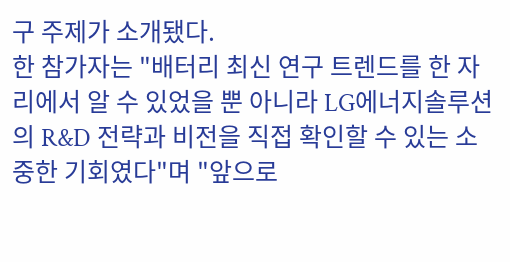구 주제가 소개됐다.
한 참가자는 "배터리 최신 연구 트렌드를 한 자리에서 알 수 있었을 뿐 아니라 LG에너지솔루션의 R&D 전략과 비전을 직접 확인할 수 있는 소중한 기회였다"며 "앞으로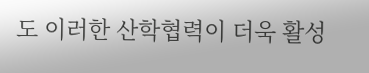도 이러한 산학협력이 더욱 활성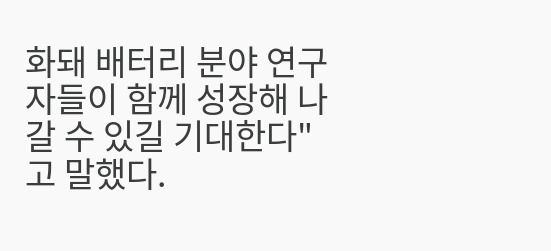화돼 배터리 분야 연구자들이 함께 성장해 나갈 수 있길 기대한다"고 말했다.